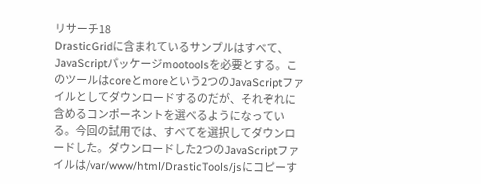リサーチ18
DrasticGridに含まれているサンプルはすべて、JavaScriptパッケージmootoolsを必要とする。このツールはcoreとmoreという2つのJavaScriptファイルとしてダウンロードするのだが、それぞれに含めるコンポーネントを選べるようになっている。今回の試用では、すべてを選択してダウンロードした。ダウンロードした2つのJavaScriptファイルは/var/www/html/DrasticTools/jsにコピーす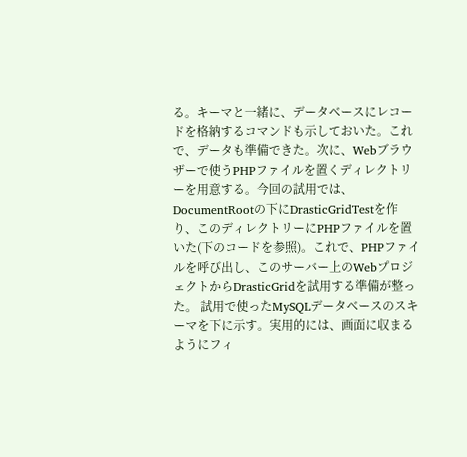る。キーマと一緒に、データベースにレコードを格納するコマンドも示しておいた。これで、データも準備できた。次に、Webブラウザーで使うPHPファイルを置くディレクトリーを用意する。今回の試用では、DocumentRootの下にDrasticGridTestを作り、このディレクトリーにPHPファイルを置いた(下のコードを参照)。これで、PHPファイルを呼び出し、このサーバー上のWebプロジェクトからDrasticGridを試用する準備が整った。 試用で使ったMySQLデータベースのスキーマを下に示す。実用的には、画面に収まるようにフィ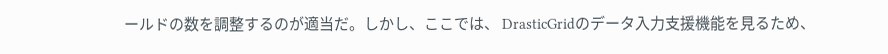ールドの数を調整するのが適当だ。しかし、ここでは、 DrasticGridのデータ入力支援機能を見るため、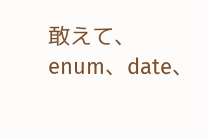敢えて、enum、date、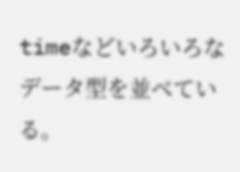timeなどいろいろなデータ型を並べている。